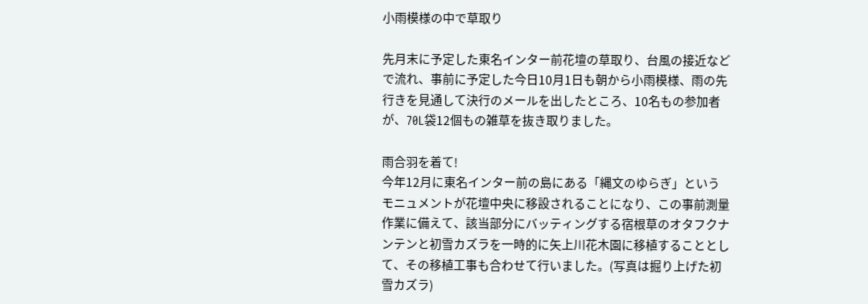小雨模様の中で草取り

先月末に予定した東名インター前花壇の草取り、台風の接近などで流れ、事前に予定した今日10月1日も朝から小雨模様、雨の先行きを見通して決行のメールを出したところ、10名もの参加者が、70L袋12個もの雑草を抜き取りました。

雨合羽を着て!
今年12月に東名インター前の島にある「縄文のゆらぎ」というモニュメントが花壇中央に移設されることになり、この事前測量作業に備えて、該当部分にバッティングする宿根草のオタフクナンテンと初雪カズラを一時的に矢上川花木園に移植することとして、その移植工事も合わせて行いました。(写真は掘り上げた初雪カズラ)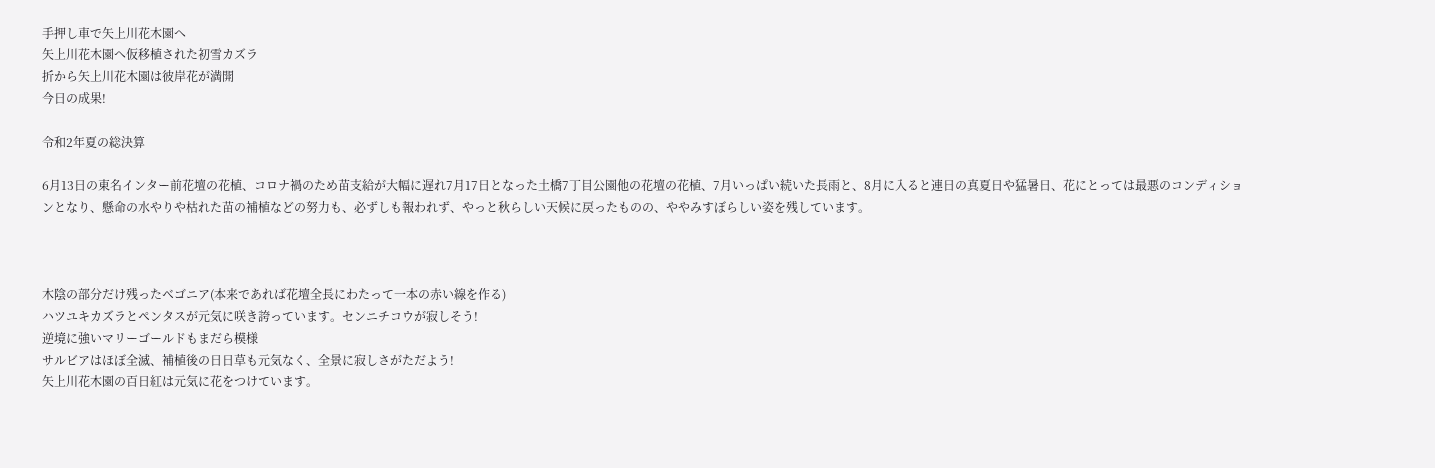手押し車で矢上川花木園へ
矢上川花木園へ仮移植された初雪カズラ
折から矢上川花木園は彼岸花が満開
今日の成果!

令和2年夏の総決算

6月13日の東名インター前花壇の花植、コロナ禍のため苗支給が大幅に遅れ7月17日となった土橋7丁目公園他の花壇の花植、7月いっぱい続いた長雨と、8月に入ると連日の真夏日や猛暑日、花にとっては最悪のコンディションとなり、懸命の水やりや枯れた苗の補植などの努力も、必ずしも報われず、やっと秋らしい天候に戻ったものの、ややみすぼらしい姿を残しています。



木陰の部分だけ残ったベゴニア(本来であれば花壇全長にわたって一本の赤い線を作る)
ハツユキカズラとペンタスが元気に咲き誇っています。センニチコウが寂しそう!
逆境に強いマリーゴールドもまだら模様
サルビアはほぼ全滅、補植後の日日草も元気なく、全景に寂しさがただよう!
矢上川花木園の百日紅は元気に花をつけています。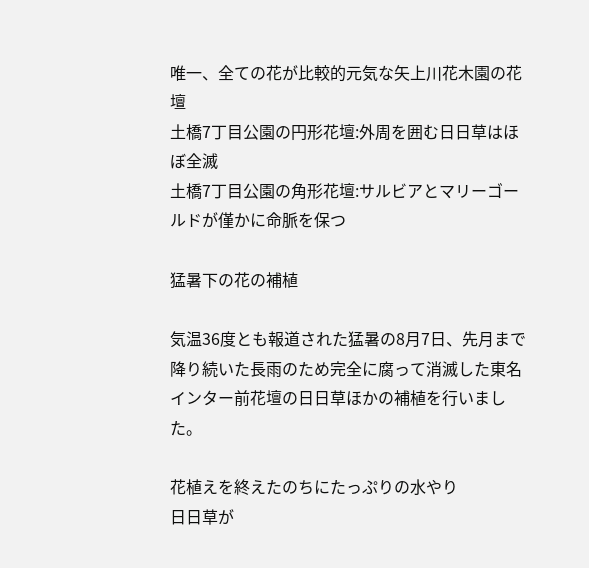唯一、全ての花が比較的元気な矢上川花木園の花壇
土橋7丁目公園の円形花壇:外周を囲む日日草はほぼ全滅
土橋7丁目公園の角形花壇:サルビアとマリーゴールドが僅かに命脈を保つ

猛暑下の花の補植

気温36度とも報道された猛暑の8月7日、先月まで降り続いた長雨のため完全に腐って消滅した東名インター前花壇の日日草ほかの補植を行いました。

花植えを終えたのちにたっぷりの水やり
日日草が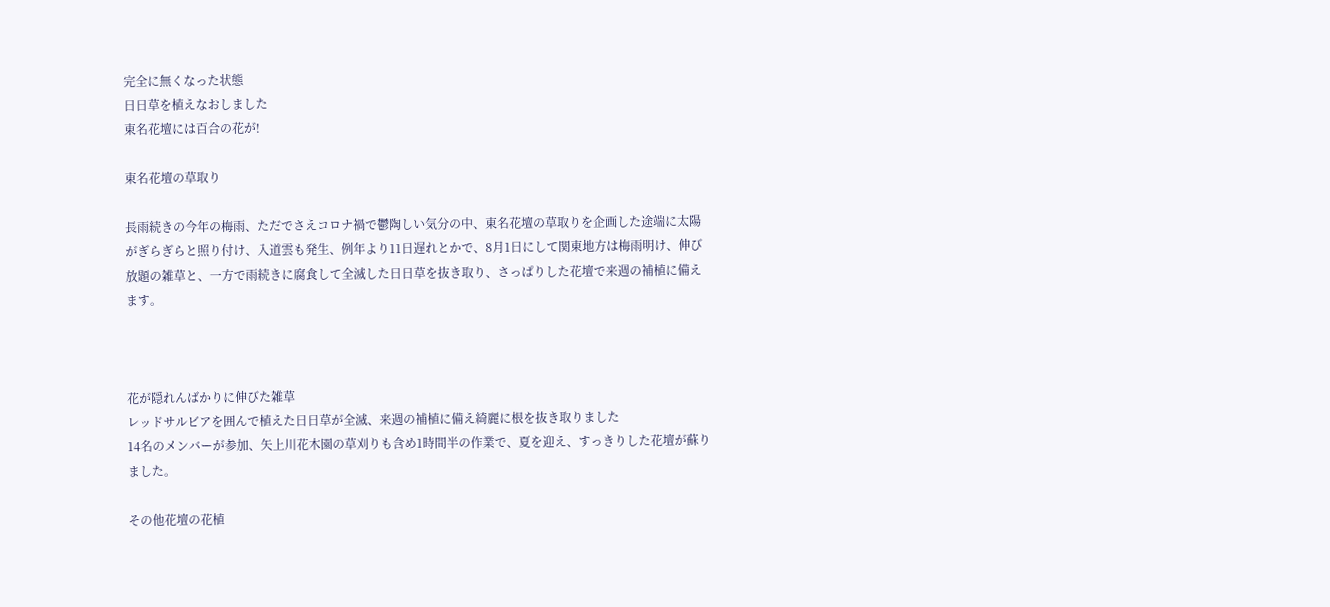完全に無くなった状態
日日草を植えなおしました
東名花壇には百合の花が!

東名花壇の草取り

長雨続きの今年の梅雨、ただでさえコロナ禍で鬱陶しい気分の中、東名花壇の草取りを企画した途端に太陽がぎらぎらと照り付け、入道雲も発生、例年より11日遅れとかで、8月1日にして関東地方は梅雨明け、伸び放題の雑草と、一方で雨続きに腐食して全滅した日日草を抜き取り、さっぱりした花壇で来週の補植に備えます。



花が隠れんばかりに伸びた雑草
レッドサルビアを囲んで植えた日日草が全滅、来週の補植に備え綺麗に根を抜き取りました
14名のメンバーが参加、矢上川花木園の草刈りも含め1時間半の作業で、夏を迎え、すっきりした花壇が蘇りました。

その他花壇の花植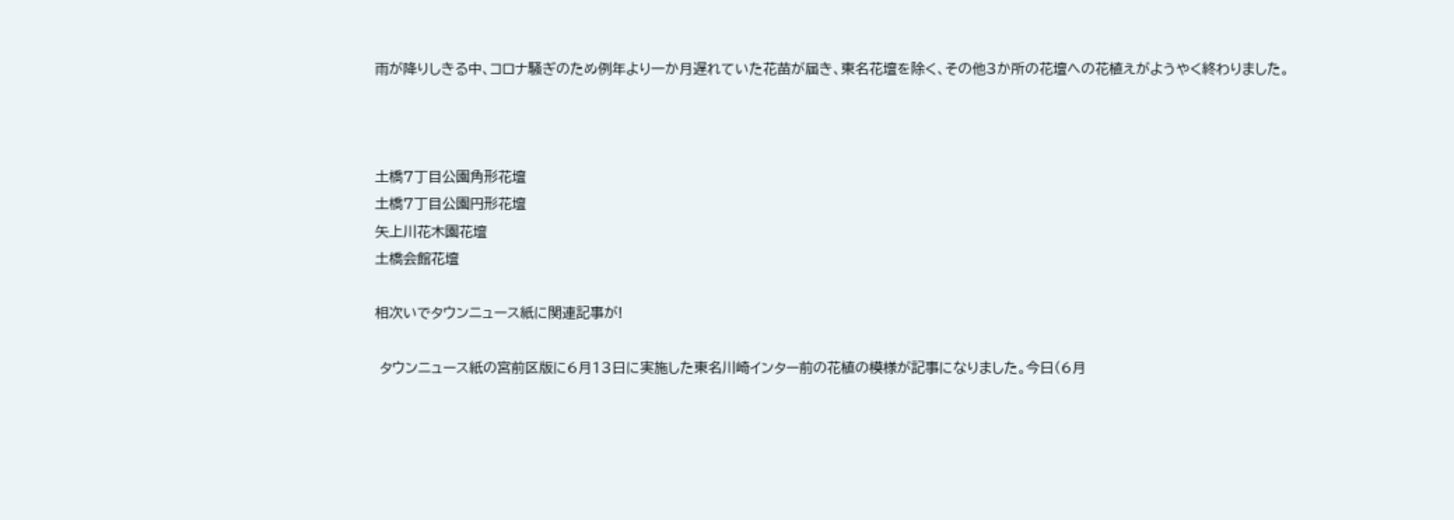雨が降りしきる中、コロナ騒ぎのため例年より一か月遅れていた花苗が届き、東名花壇を除く、その他3か所の花壇への花植えがようやく終わりました。



土橋7丁目公園角形花壇
土橋7丁目公園円形花壇
矢上川花木園花壇
土橋会館花壇

相次いでタウンニュース紙に関連記事が!

 タウンニュース紙の宮前区版に6月13日に実施した東名川崎インター前の花植の模様が記事になりました。今日(6月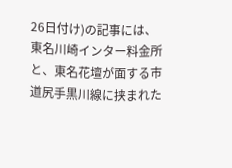26日付け)の記事には、東名川崎インター料金所と、東名花壇が面する市道尻手黒川線に挟まれた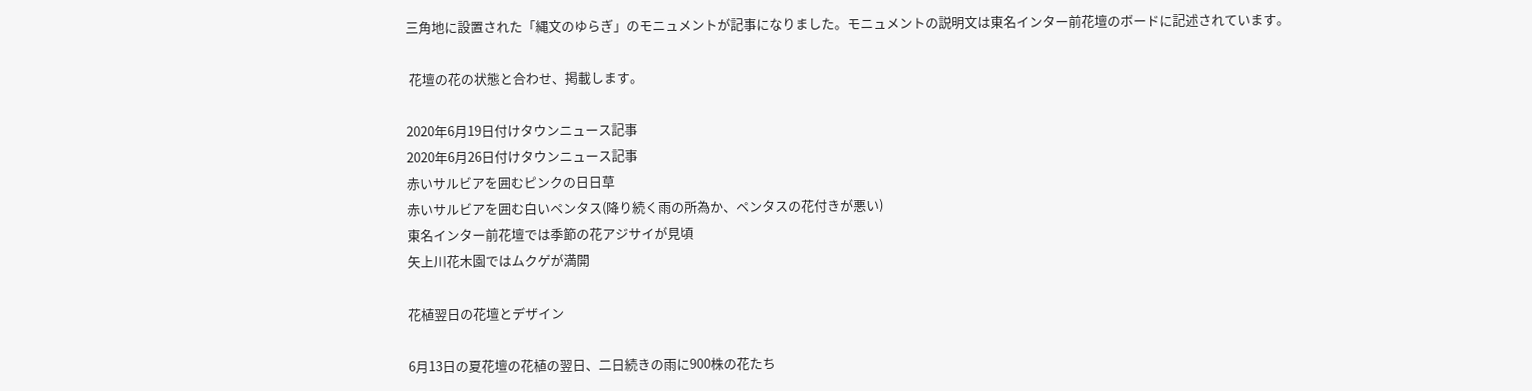三角地に設置された「縄文のゆらぎ」のモニュメントが記事になりました。モニュメントの説明文は東名インター前花壇のボードに記述されています。

 花壇の花の状態と合わせ、掲載します。

2020年6月19日付けタウンニュース記事
2020年6月26日付けタウンニュース記事
赤いサルビアを囲むピンクの日日草
赤いサルビアを囲む白いペンタス(降り続く雨の所為か、ペンタスの花付きが悪い)
東名インター前花壇では季節の花アジサイが見頃
矢上川花木園ではムクゲが満開

花植翌日の花壇とデザイン

6月13日の夏花壇の花植の翌日、二日続きの雨に900株の花たち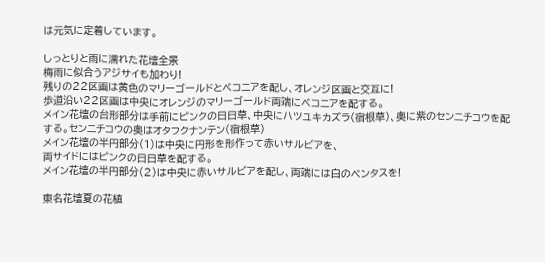は元気に定着しています。

しっとりと雨に濡れた花壇全景
梅雨に似合うアジサイも加わり!
残りの22区画は黄色のマリーゴールドとベコニアを配し、オレンジ区画と交互に!
歩道沿い22区画は中央にオレンジのマリーゴールド両端にベコニアを配する。
メイン花壇の台形部分は手前にピンクの日日草、中央にハツユキカズラ(宿根草)、奥に紫のセンニチコウを配する。センニチコウの奥はオタフクナンテン(宿根草)
メイン花壇の半円部分(1)は中央に円形を形作って赤いサルビアを、
両サイドにはピンクの日日草を配する。
メイン花壇の半円部分(2)は中央に赤いサルビアを配し、両端には白のペンタスを!

東名花壇夏の花植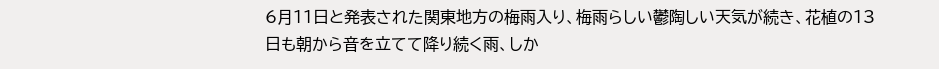6月11日と発表された関東地方の梅雨入り、梅雨らしい鬱陶しい天気が続き、花植の13日も朝から音を立てて降り続く雨、しか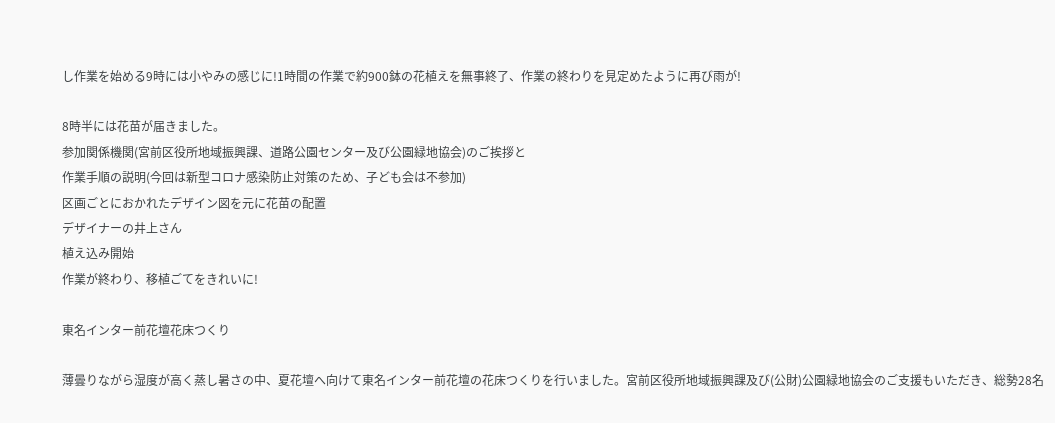し作業を始める9時には小やみの感じに!1時間の作業で約900鉢の花植えを無事終了、作業の終わりを見定めたように再び雨が!

8時半には花苗が届きました。
参加関係機関(宮前区役所地域振興課、道路公園センター及び公園緑地協会)のご挨拶と
作業手順の説明(今回は新型コロナ感染防止対策のため、子ども会は不参加)
区画ごとにおかれたデザイン図を元に花苗の配置
デザイナーの井上さん
植え込み開始
作業が終わり、移植ごてをきれいに!

東名インター前花壇花床つくり

薄曇りながら湿度が高く蒸し暑さの中、夏花壇へ向けて東名インター前花壇の花床つくりを行いました。宮前区役所地域振興課及び(公財)公園緑地協会のご支援もいただき、総勢28名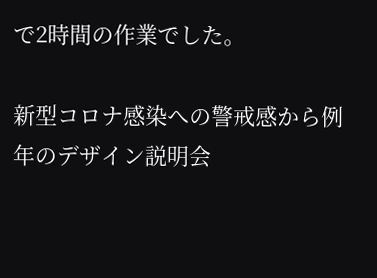で2時間の作業でした。

新型コロナ感染への警戒感から例年のデザイン説明会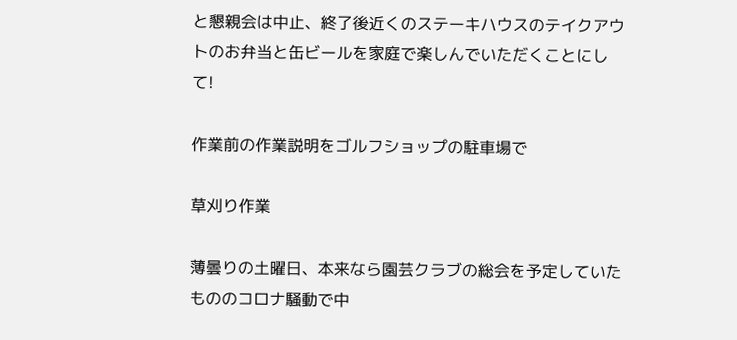と懇親会は中止、終了後近くのステーキハウスのテイクアウトのお弁当と缶ビールを家庭で楽しんでいただくことにして!

作業前の作業説明をゴルフショップの駐車場で

草刈り作業

薄曇りの土曜日、本来なら園芸クラブの総会を予定していたもののコロナ騒動で中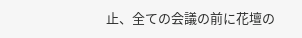止、全ての会議の前に花壇の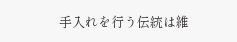手入れを行う伝統は維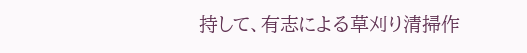持して、有志による草刈り清掃作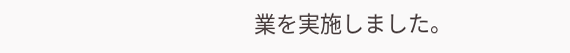業を実施しました。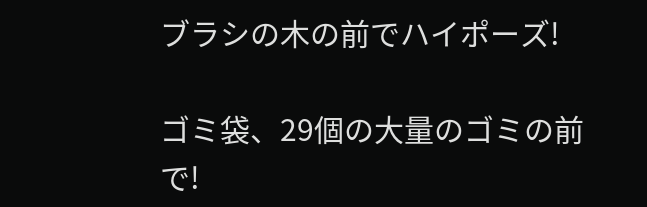ブラシの木の前でハイポーズ!

ゴミ袋、29個の大量のゴミの前で!